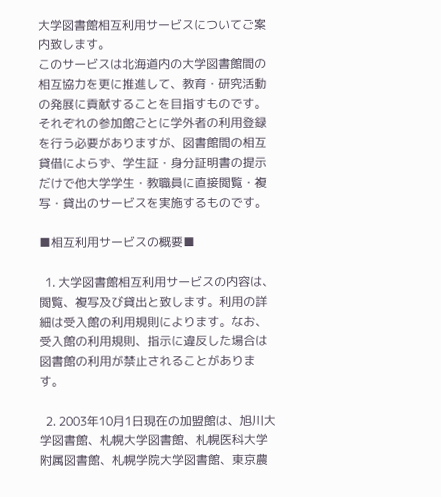大学図書館相互利用サービスについてご案内致します。
このサービスは北海道内の大学図書館間の相互協力を更に推進して、教育・研究活動の発展に貢献することを目指すものです。
それぞれの参加館ごとに学外者の利用登録を行う必要がありますが、図書館間の相互貸借によらず、学生証・身分証明書の提示だけで他大学学生・教職員に直接閲覧・複写・貸出のサービスを実施するものです。

■相互利用サービスの概要■

  1. 大学図書館相互利用サービスの内容は、閲覧、複写及び貸出と致します。利用の詳細は受入館の利用規則によります。なお、受入館の利用規則、指示に違反した場合は図書館の利用が禁止されることがあります。

  2. 2003年10月1日現在の加盟館は、旭川大学図書館、札幌大学図書館、札幌医科大学附属図書館、札幌学院大学図書館、東京農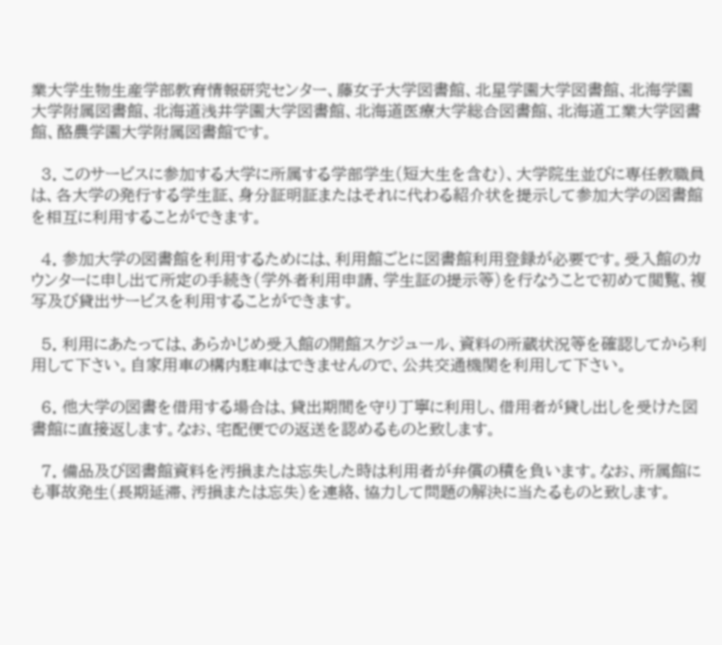業大学生物生産学部教育情報研究センター、藤女子大学図書館、北星学園大学図書館、北海学園大学附属図書館、北海道浅井学園大学図書館、北海道医療大学総合図書館、北海道工業大学図書館、酪農学園大学附属図書館です。

  3. このサービスに参加する大学に所属する学部学生(短大生を含む)、大学院生並びに専任教職員は、各大学の発行する学生証、身分証明証またはそれに代わる紹介状を提示して参加大学の図書館を相互に利用することができます。

  4. 参加大学の図書館を利用するためには、利用館ごとに図書館利用登録が必要です。受入館のカウンターに申し出て所定の手続き(学外者利用申請、学生証の提示等)を行なうことで初めて閲覧、複写及び貸出サービスを利用することができます。

  5. 利用にあたっては、あらかじめ受入館の開館スケジュール、資料の所蔵状況等を確認してから利用して下さい。自家用車の構内駐車はできませんので、公共交通機関を利用して下さい。

  6. 他大学の図書を借用する場合は、貸出期間を守り丁寧に利用し、借用者が貸し出しを受けた図書館に直接返します。なお、宅配便での返送を認めるものと致します。

  7. 備品及び図書館資料を汚損または忘失した時は利用者が弁償の積を負います。なお、所属館にも事故発生(長期延滞、汚損または忘失)を連絡、協力して問題の解決に当たるものと致します。